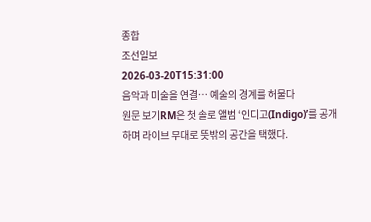종합
조선일보
2026-03-20T15:31:00
음악과 미술을 연결… 예술의 경계를 허물다
원문 보기RM은 첫 솔로 앨범 ‘인디고(Indigo)’를 공개하며 라이브 무대로 뜻밖의 공간을 택했다.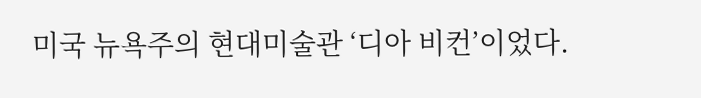미국 뉴욕주의 현대미술관 ‘디아 비컨’이었다.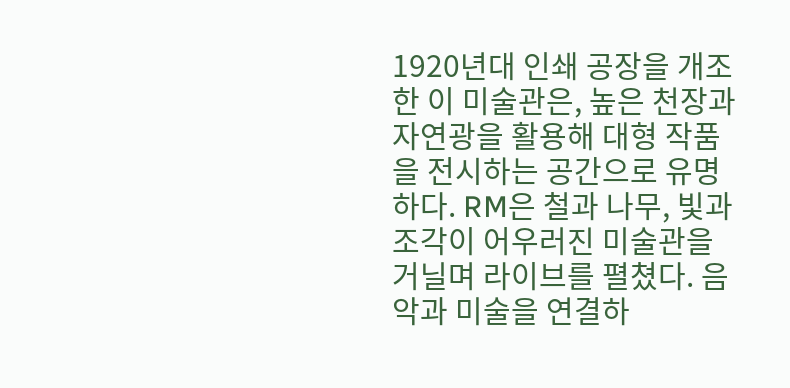1920년대 인쇄 공장을 개조한 이 미술관은, 높은 천장과 자연광을 활용해 대형 작품을 전시하는 공간으로 유명하다. RM은 철과 나무, 빛과 조각이 어우러진 미술관을 거닐며 라이브를 펼쳤다. 음악과 미술을 연결하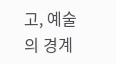고, 예술의 경계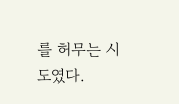를 허무는 시도였다.